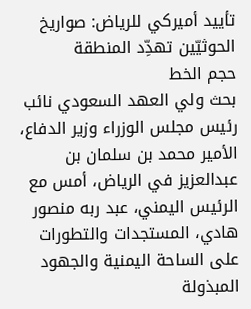تأييد أميركي للرياض: صواريخ الحوثيّين تهدِّد المنطقة
حجم الخط
بحث ولي العهد السعودي نائب رئيس مجلس الوزراء وزير الدفاع، الأمير محمد بن سلمان بن عبدالعزيز في الرياض، أمس مع الرئيس اليمني، عبد ربه منصور هادي، المستجدات والتطورات على الساحة اليمنية والجهود المبذولة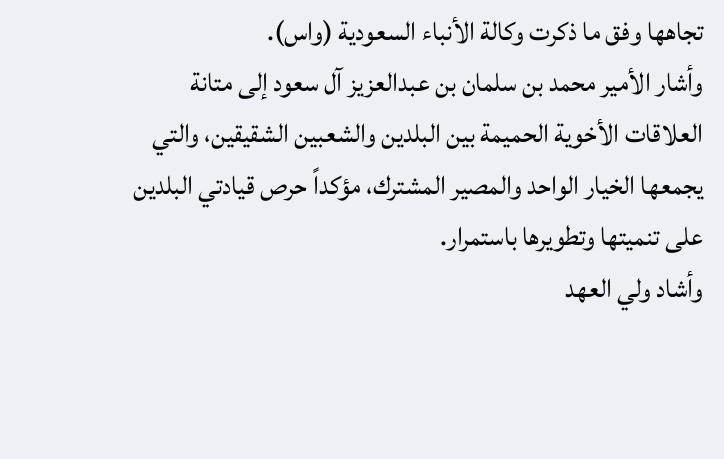تجاهها وفق ما ذكرت وكالة الأنباء السعودية (واس).
وأشار الأمير محمد بن سلمان بن عبدالعزيز آل سعود إلى متانة العلاقات الأخوية الحميمة بين البلدين والشعبين الشقيقين، والتي يجمعها الخيار الواحد والمصير المشترك، مؤكداً حرص قيادتي البلدين على تنميتها وتطويرها باستمرار.
وأشاد ولي العهد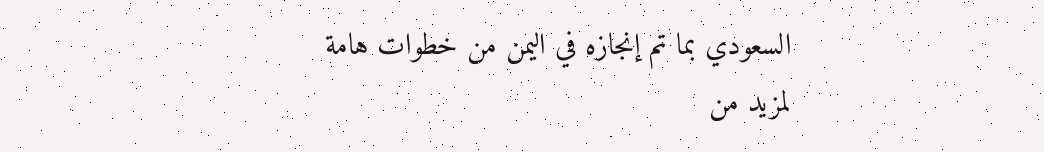السعودي بما تم إنجازه في اليمن من خطوات هامة لمزيد من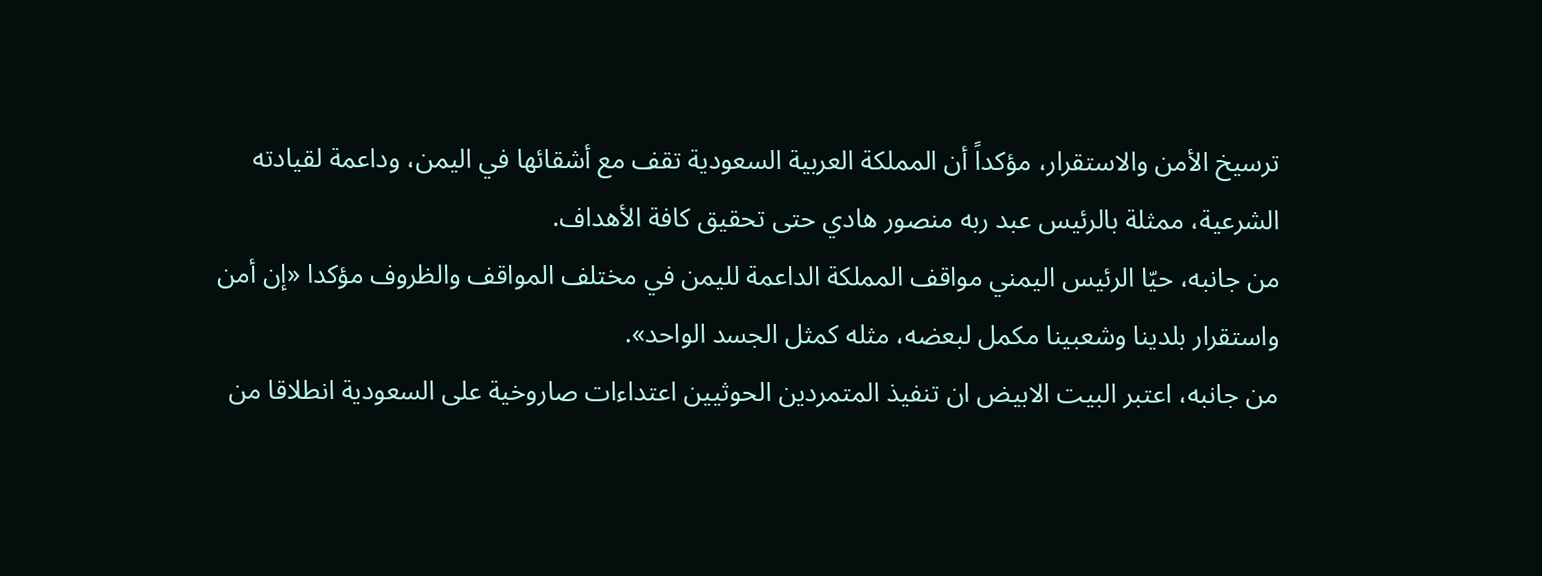ترسيخ الأمن والاستقرار، مؤكداً أن المملكة العربية السعودية تقف مع أشقائها في اليمن، وداعمة لقيادته الشرعية، ممثلة بالرئيس عبد ربه منصور هادي حتى تحقيق كافة الأهداف.
من جانبه، حيّا الرئيس اليمني مواقف المملكة الداعمة لليمن في مختلف المواقف والظروف مؤكدا «إن أمن واستقرار بلدينا وشعبينا مكمل لبعضه، مثله كمثل الجسد الواحد».
من جانبه، اعتبر البيت الابيض ان تنفيذ المتمردين الحوثيين اعتداءات صاروخية على السعودية انطلاقا من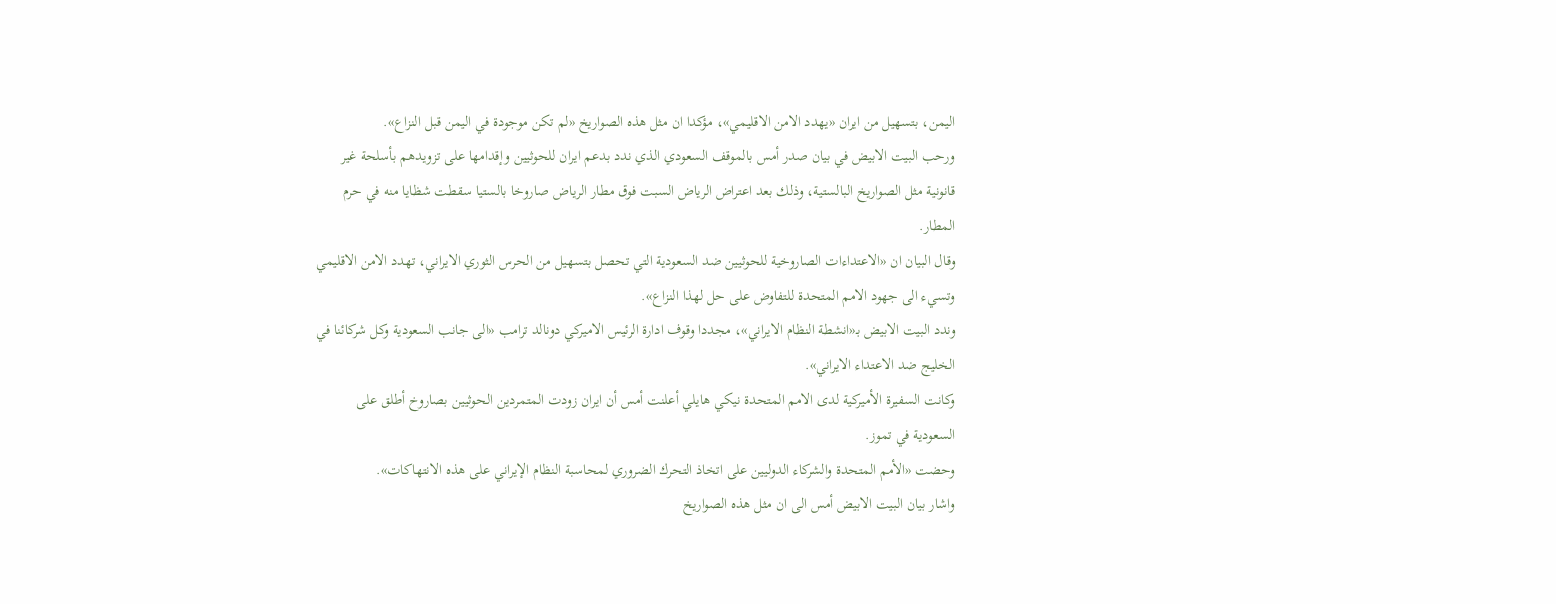اليمن، بتسهيل من ايران «يهدد الامن الاقليمي»، مؤكدا ان مثل هذه الصواريخ «لم تكن موجودة في اليمن قبل النزاع».
ورحب البيت الابيض في بيان صدر أمس بالموقف السعودي الذي ندد بدعم ايران للحوثيين وإقدامها على تزويدهم بأسلحة غير قانونية مثل الصواريخ البالستية، وذلك بعد اعتراض الرياض السبت فوق مطار الرياض صاروخا بالستيا سقطت شظايا منه في حرم المطار.
وقال البيان ان «الاعتداءات الصاروخية للحوثيين ضد السعودية التي تحصل بتسهيل من الحرس الثوري الايراني، تهدد الامن الاقليمي وتسيء الى جهود الامم المتحدة للتفاوض على حل لهذا النزاع».
وندد البيت الابيض بـ«انشطة النظام الايراني»، مجددا وقوف ادارة الرئيس الاميركي دونالد ترامب «الى جانب السعودية وكل شركائنا في الخليج ضد الاعتداء الايراني».
وكانت السفيرة الأميركية لدى الامم المتحدة نيكي هايلي أعلنت أمس أن ايران زودت المتمردين الحوثيين بصاروخ أطلق على السعودية في تموز.
وحضت «الأمم المتحدة والشركاء الدوليين على اتخاذ التحرك الضروري لمحاسبة النظام الإيراني على هذه الانتهاكات».
واشار بيان البيت الابيض أمس الى ان مثل هذه الصواريخ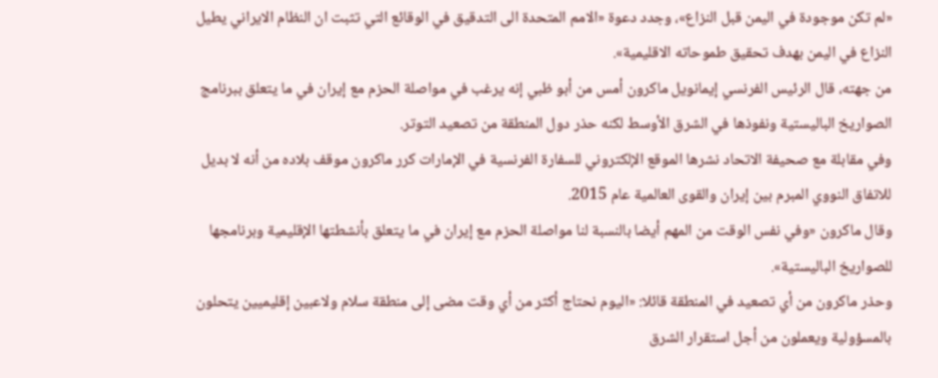«لم تكن موجودة في اليمن قبل النزاع»، وجدد دعوة «الامم المتحدة الى التدقيق في الوقائع التي تثبت ان النظام الايراني يطيل النزاع في اليمن بهدف تحقيق طموحاته الاقليمية».
من جهته، قال الرئيس الفرنسي إيمانويل ماكرون أمس من أبو ظبي إنه يرغب في مواصلة الحزم مع إيران في ما يتعلق ببرنامج الصواريخ الباليستية ونفوذها في الشرق الأوسط لكنه حذر دول المنطقة من تصعيد التوتر.
وفي مقابلة مع صحيفة الاتحاد نشرها الموقع الإلكتروني للسفارة الفرنسية في الإمارات كرر ماكرون موقف بلاده من أنه لا بديل للاتفاق النووي المبرم بين إيران والقوى العالمية عام 2015.
وقال ماكرون «وفي نفس الوقت من المهم أيضا بالنسبة لنا مواصلة الحزم مع إيران في ما يتعلق بأنشطتها الإقليمية وبرنامجها للصواريخ الباليستية».
وحذر ماكرون من أي تصعيد في المنطقة قائلا: «اليوم نحتاج أكثر من أي وقت مضى إلى منطقة سلام ولاعبين إقليميين يتحلون بالمسؤولية ويعملون من أجل استقرار الشرق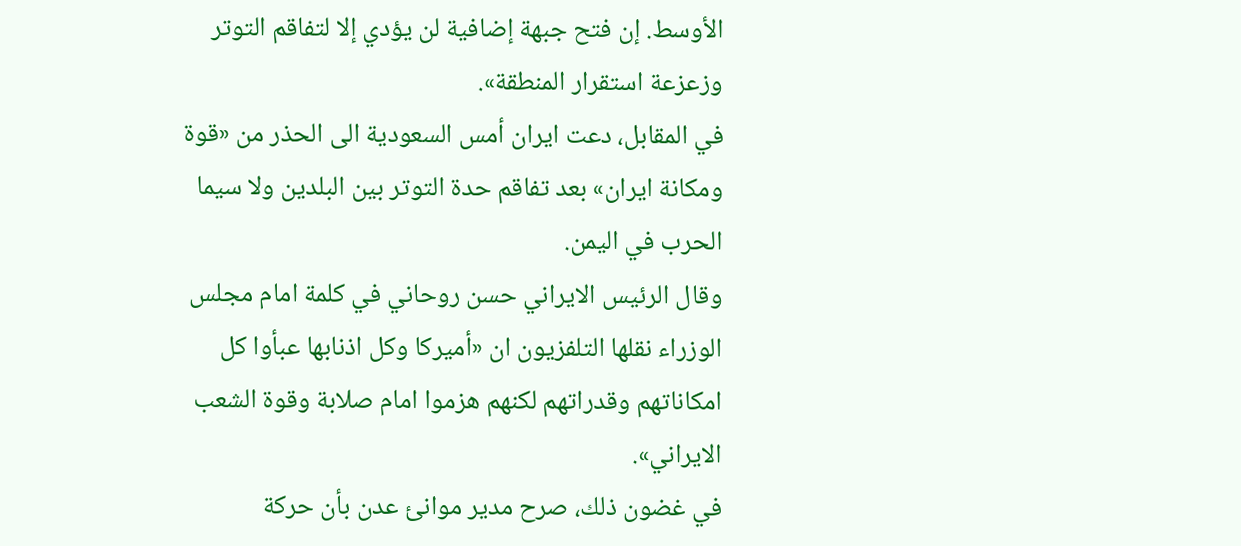الأوسط. إن فتح جبهة إضافية لن يؤدي إلا لتفاقم التوتر وزعزعة استقرار المنطقة».
في المقابل، دعت ايران أمس السعودية الى الحذر من «قوة ومكانة ايران» بعد تفاقم حدة التوتر بين البلدين ولا سيما الحرب في اليمن.
وقال الرئيس الايراني حسن روحاني في كلمة امام مجلس الوزراء نقلها التلفزيون ان «أميركا وكل اذنابها عبأوا كل امكاناتهم وقدراتهم لكنهم هزموا امام صلابة وقوة الشعب الايراني».
في غضون ذلك، صرح مدير موانئ عدن بأن حركة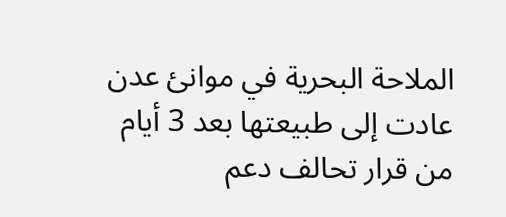الملاحة البحرية في موانئ عدن عادت إلى طبيعتها بعد 3 أيام من قرار تحالف دعم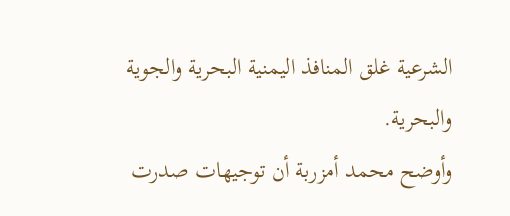الشرعية غلق المنافذ اليمنية البحرية والجوية والبحرية.
وأوضح محمد أمزربة أن توجيهات صدرت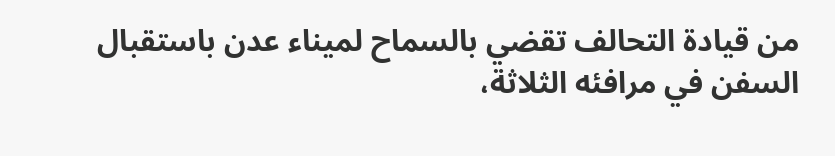من قيادة التحالف تقضي بالسماح لميناء عدن باستقبال السفن في مرافئه الثلاثة،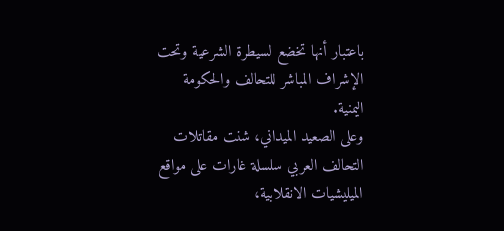باعتبار أنها تخضع لسيطرة الشرعية وتحت الإشراف المباشر للتحالف والحكومة اليمنية.
وعلى الصعيد الميداني، شنت مقاتلات التحالف العربي سلسلة غارات على مواقع الميليشيات الانقلابية،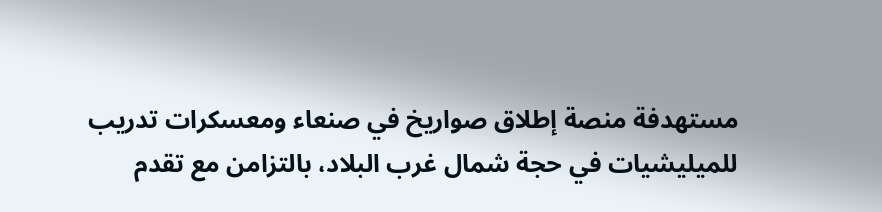مستهدفة منصة إطلاق صواريخ في صنعاء ومعسكرات تدريب للميليشيات في حجة شمال غرب البلاد، بالتزامن مع تقدم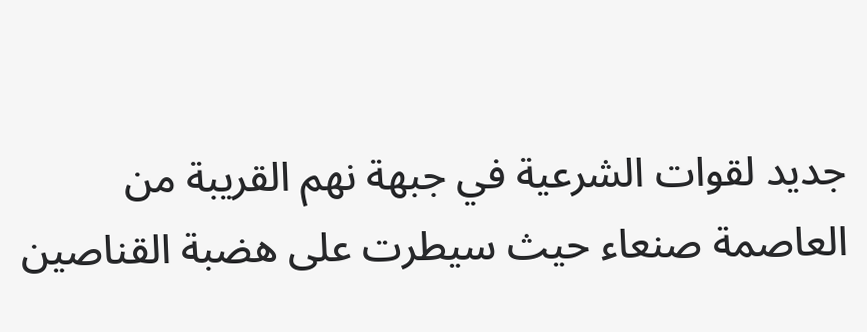جديد لقوات الشرعية في جبهة نهم القريبة من العاصمة صنعاء حيث سيطرت على هضبة القناصين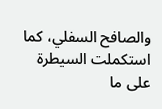والصافح السفلي، كما استكملت السيطرة على ما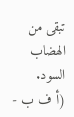تبقى من الهضاب السود.
(أ ف ب -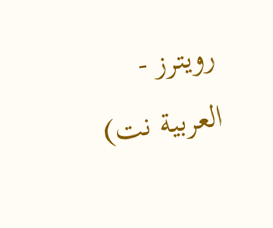رويترز - العربية نت)